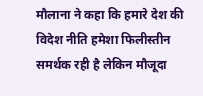मौलाना ने कहा कि हमारे देश की विदेश नीति हमेशा फिलीस्तीन समर्थक रही है लेकिन मौजूदा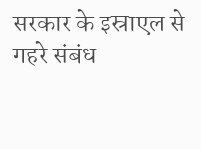सरकार के इस्राएल से गहरे संबंध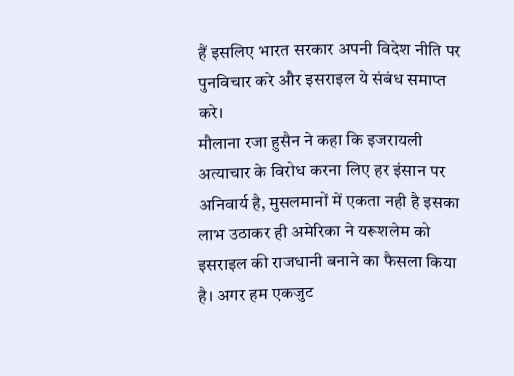हैं इसलिए भारत सरकार अपनी विदेश नीति पर पुनविचार करे और इसराइल ये संबंध समाप्त करे।
मौलाना रजा हुसैन ने कहा कि इजरायली अत्याचार के विरोध करना लिए हर इंसान पर अनिवार्य है, मुसलमानों में एकता नही है इसका लाभ उठाकर ही अमेरिका ने यरूशलेम को इसराइल की राजधानी बनाने का फैसला किया है। अगर हम एकजुट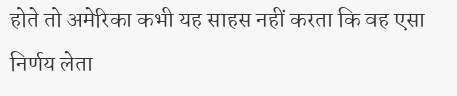होते तो अमेरिका कभी यह साहस नहीं करता कि वह एसा निर्णय लेता